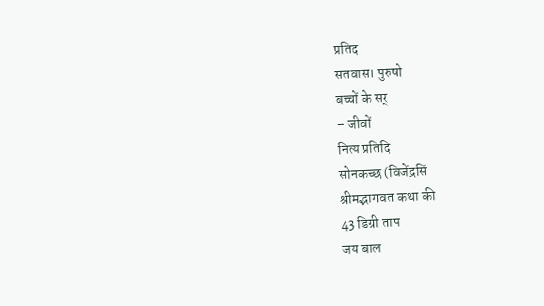प्रतिद
सतवास। पुरुषो
बच्चों के सर्
– जीवों
नित्य प्रतिदि
सोनकच्छ (विजेंद्रसिं
श्रीमद्भागवत कथा की
43 डिग्री ताप
जय बाल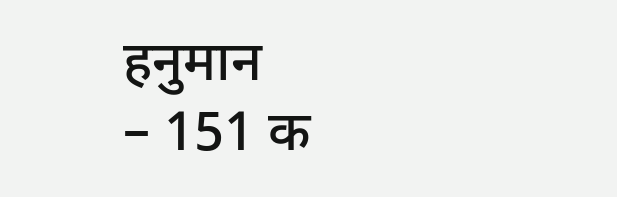हनुमान
– 151 क